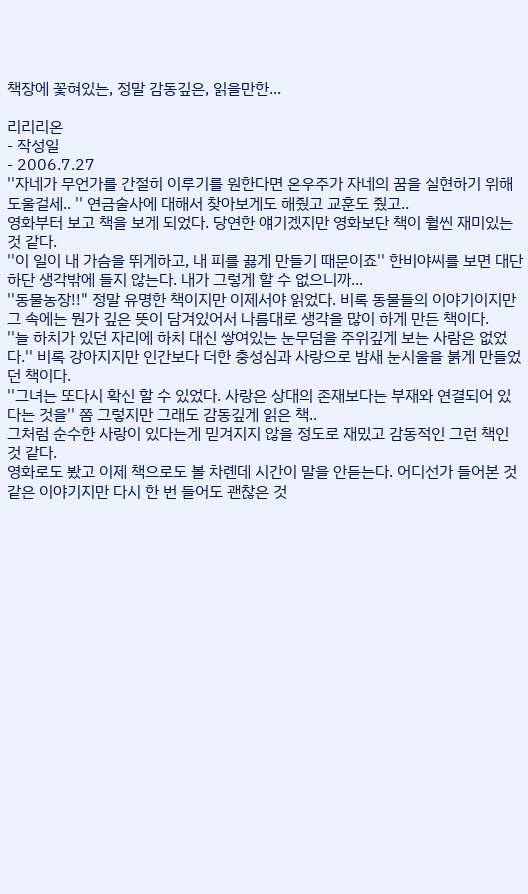책장에 꽃혀있는, 정말 감동깊은, 읽을만한...

리리리온
- 작성일
- 2006.7.27
''자네가 무언가를 간절히 이루기를 원한다면 온우주가 자네의 꿈을 실현하기 위해 도울걸세.. '' 연금술사에 대해서 찾아보게도 해줬고 교훈도 줬고..
영화부터 보고 책을 보게 되었다. 당연한 얘기겠지만 영화보단 책이 훨씬 재미있는 것 같다.
''이 일이 내 가슴을 뛰게하고, 내 피를 끓게 만들기 때문이죠'' 한비야씨를 보면 대단하단 생각밖에 들지 않는다. 내가 그렇게 할 수 없으니까...
''동물농장!!" 정말 유명한 책이지만 이제서야 읽었다. 비록 동물들의 이야기이지만 그 속에는 뭔가 깊은 뜻이 담겨있어서 나름대로 생각을 많이 하게 만든 책이다.
''늘 하치가 있던 자리에 하치 대신 쌓여있는 눈무덤을 주위깊게 보는 사람은 없었다.'' 비록 강아지지만 인간보다 더한 충성심과 사랑으로 밤새 눈시울을 붉게 만들었던 책이다.
''그녀는 또다시 확신 할 수 있었다. 사랑은 상대의 존재보다는 부재와 연결되어 있다는 것을'' 쫌 그렇지만 그래도 감동깊게 읽은 책..
그처럼 순수한 사랑이 있다는게 믿겨지지 않을 정도로 재밌고 감동적인 그런 책인 것 같다.
영화로도 봤고 이제 책으로도 볼 차롄데 시간이 말을 안듣는다. 어디선가 들어본 것 같은 이야기지만 다시 한 번 들어도 괜찮은 것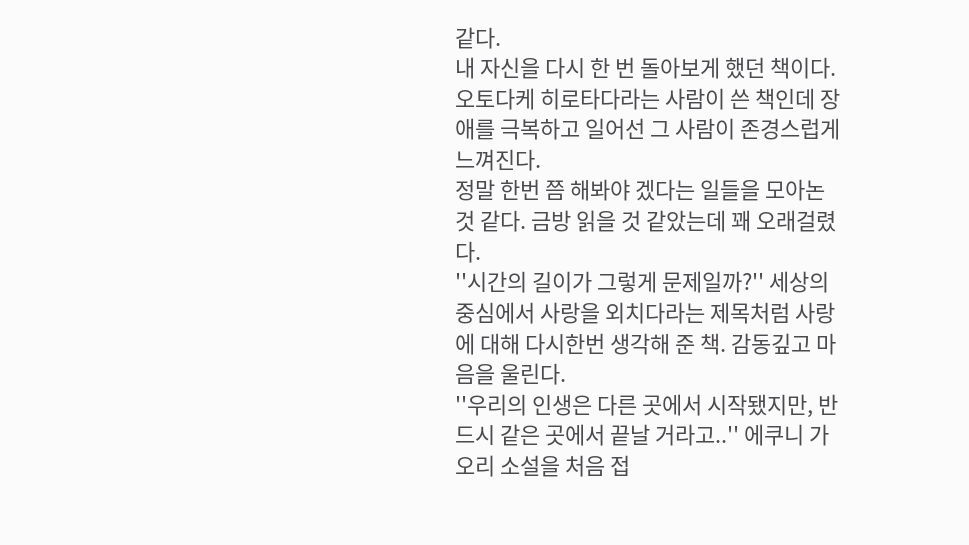같다.
내 자신을 다시 한 번 돌아보게 했던 책이다. 오토다케 히로타다라는 사람이 쓴 책인데 장애를 극복하고 일어선 그 사람이 존경스럽게 느껴진다.
정말 한번 쯤 해봐야 겠다는 일들을 모아논 것 같다. 금방 읽을 것 같았는데 꽤 오래걸렸다.
''시간의 길이가 그렇게 문제일까?'' 세상의 중심에서 사랑을 외치다라는 제목처럼 사랑에 대해 다시한번 생각해 준 책. 감동깊고 마음을 울린다.
''우리의 인생은 다른 곳에서 시작됐지만, 반드시 같은 곳에서 끝날 거라고..'' 에쿠니 가오리 소설을 처음 접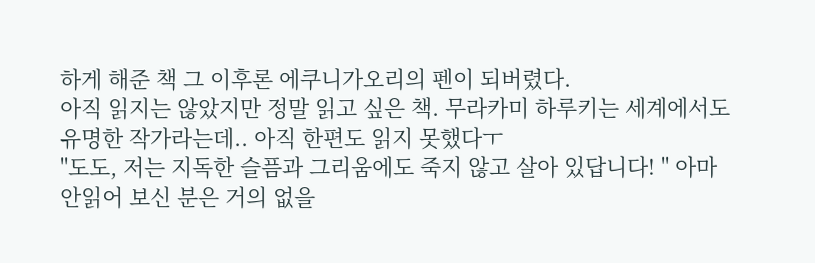하게 해준 책 그 이후론 에쿠니가오리의 펜이 되버렸다.
아직 읽지는 않았지만 정말 읽고 싶은 책. 무라카미 하루키는 세계에서도 유명한 작가라는데.. 아직 한편도 읽지 못했다ㅜ
''도도, 저는 지독한 슬픔과 그리움에도 죽지 않고 살아 있답니다! '' 아마 안읽어 보신 분은 거의 없을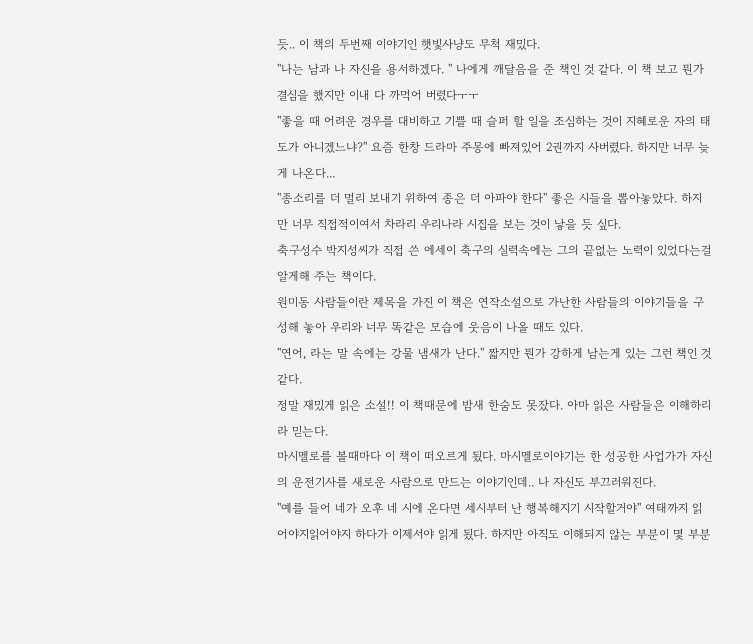듯.. 이 책의 두번째 이야기인 햇빛사냥도 무척 재밌다.
''나는 남과 나 자신을 용서하겠다. '' 나에게 깨달음을 준 책인 것 같다. 이 책 보고 뭔가 결심을 했지만 이내 다 까먹어 버렸다ㅜㅜ
''좋을 때 어려운 경우를 대비하고 기쁠 때 슬퍼 할 일을 조심하는 것이 지혜로운 자의 태도가 아니겠느냐?'' 요즘 한창 드라마 주몽에 빠져있어 2권까지 사버렸다. 하지만 너무 늦게 나온다...
''종소리를 더 멀리 보내기 위하여 종은 더 아파야 한다'' 좋은 시들을 뽑아놓았다. 하지만 너무 직접적이여서 차라리 우리나라 시집을 보는 것이 낳을 듯 싶다.
축구성수 박지성씨가 직접 쓴 에세이 축구의 실력속에는 그의 끝없는 노력이 있었다는걸 알게해 주는 책이다.
원미동 사람들이란 제목을 가진 이 책은 연작소설으로 가난한 사람들의 이야기들을 구성해 놓아 우리와 너무 똑같은 모습에 웃음이 나올 때도 있다.
''연어, 라는 말 속에는 강물 냄새가 난다.'' 짧지만 뭔가 강하게 남는게 있는 그런 책인 것 같다.
정말 재밌게 읽은 소설!! 이 책때문에 밤새 한숨도 못잤다. 아마 읽은 사람들은 이해하리라 믿는다.
마시멜로를 볼때마다 이 책이 떠오르게 됬다. 마시멜로이야기는 한 성공한 사업가가 자신의 운전기사를 새로운 사람으로 만드는 이야기인데.. 나 자신도 부끄러워진다.
''예를 들어 네가 오후 네 시에 온다면 세시부터 난 행복해지기 시작할거야'' 여태까지 읽어야지읽어야지 하다가 이제서야 읽게 됬다. 하지만 아직도 이해되지 않는 부분이 몇 부분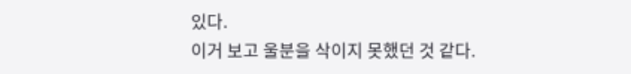있다.
이거 보고 울분을 삭이지 못했던 것 같다.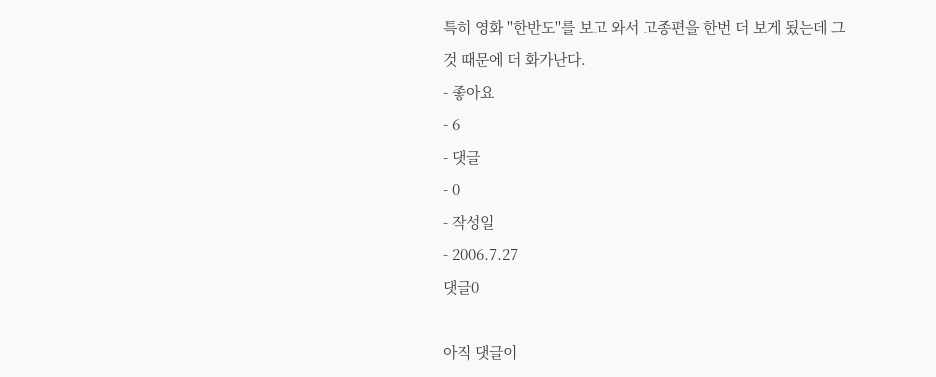특히 영화 ''한반도''를 보고 와서 고종편을 한번 더 보게 됬는데 그것 때문에 더 화가난다.
- 좋아요
- 6
- 댓글
- 0
- 작성일
- 2006.7.27
댓글0

아직 댓글이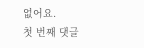없어요.
첫 번째 댓글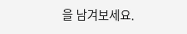을 남겨보세요.